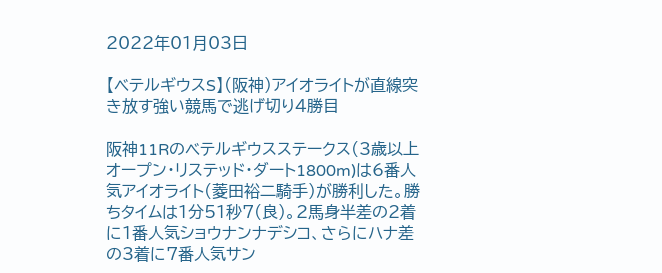2022年01月03日

【ベテルギウスS】(阪神)アイオライトが直線突き放す強い競馬で逃げ切り4勝目

阪神11Rのベテルギウスステークス(3歳以上オープン・リステッド・ダート1800m)は6番人気アイオライト(菱田裕二騎手)が勝利した。勝ちタイムは1分51秒7(良)。2馬身半差の2着に1番人気ショウナンナデシコ、さらにハナ差の3着に7番人気サン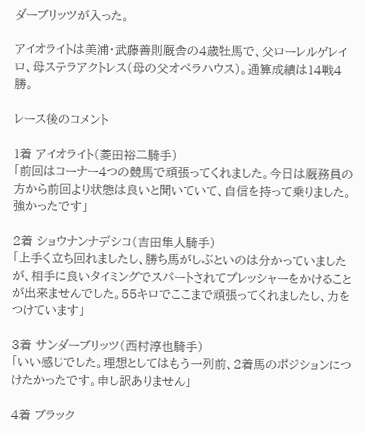ダーブリッツが入った。

アイオライトは美浦・武藤善則厩舎の4歳牡馬で、父ローレルゲレイロ、母ステラアクトレス(母の父オペラハウス)。通算成績は14戦4勝。

レース後のコメント

1着 アイオライト(菱田裕二騎手)
「前回はコーナー4つの競馬で頑張ってくれました。今日は厩務員の方から前回より状態は良いと聞いていて、自信を持って乗りました。強かったです」

2着 ショウナンナデシコ(吉田隼人騎手)
「上手く立ち回れましたし、勝ち馬がしぶといのは分かっていましたが、相手に良いタイミングでスパートされてプレッシャーをかけることが出来ませんでした。55キロでここまで頑張ってくれましたし、力をつけています」

3着 サンダーブリッツ(西村淳也騎手)
「いい感じでした。理想としてはもう一列前、2着馬のポジションにつけたかったです。申し訳ありません」

4着 ブラック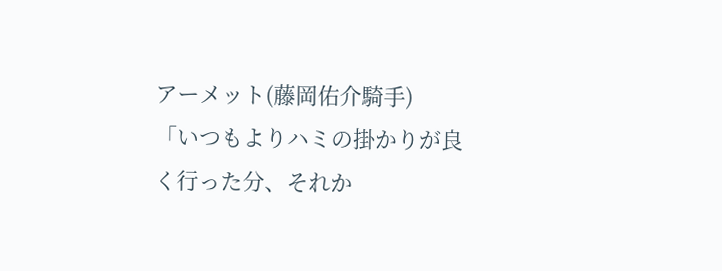アーメット(藤岡佑介騎手)
「いつもよりハミの掛かりが良く行った分、それか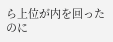ら上位が内を回ったのに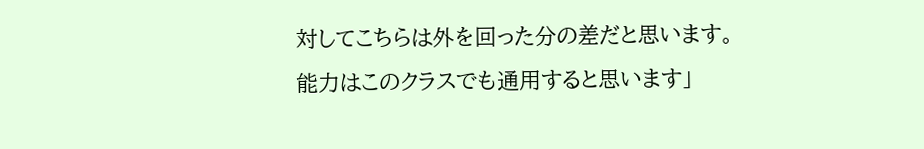対してこちらは外を回った分の差だと思います。能力はこのクラスでも通用すると思います」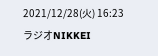2021/12/28(火) 16:23
ラジオNIKKEI